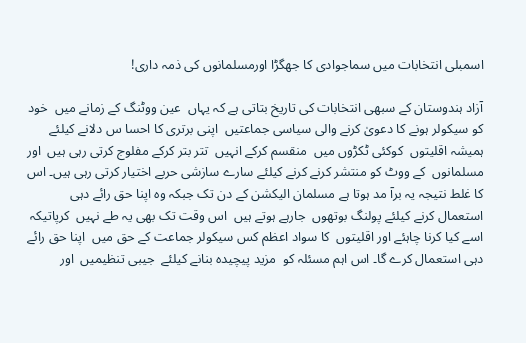اسمبلی انتخابات میں سماجوادی کا جھگڑا اورمسلمانوں کی ذمہ داری!

آزاد ہندوستان کے سبھی انتخابات کی تاریخ بتاتی ہے کہ یہاں  عین ووٹنگ کے زمانے میں  خود کو سیکولر ہونے کا دعویٰ کرنے والی سیاسی جماعتیں  اپنی برتری کا احسا س دلانے کیلئے ہمیشہ اقلیتوں  کوکئی ٹکڑوں میں  منقسم کرکے انہیں  تتر بتر کرکے مفلوج کرتی رہی ہیں  اور مسلمانوں  کے ووٹ کو منتشر کرنے کرنے کیلئے سارے سازشی حربے اختیار کرتی رہی ہیں۔ اس کا غلط نتیجہ یہ برآ مد ہوتا ہے مسلمان الیکشن کے دن تک جبکہ وہ اپنا حق رائے دہی استعمال کرنے کیلئے پولنگ بوتھوں  جارہے ہوتے ہیں  اس وقت تک بھی یہ طے نہیں  کرپاتیکہ اسے کیا کرنا چاہئے اور اقلیتوں  کا سواد اعظم کس سیکولر جماعت کے حق میں  اپنا حق رائے دہی استعمال کرے گا۔ اس اہم مسئلہ کو  مزید پیچیدہ بنانے کیلئے  جیبی تنظیمیں  اور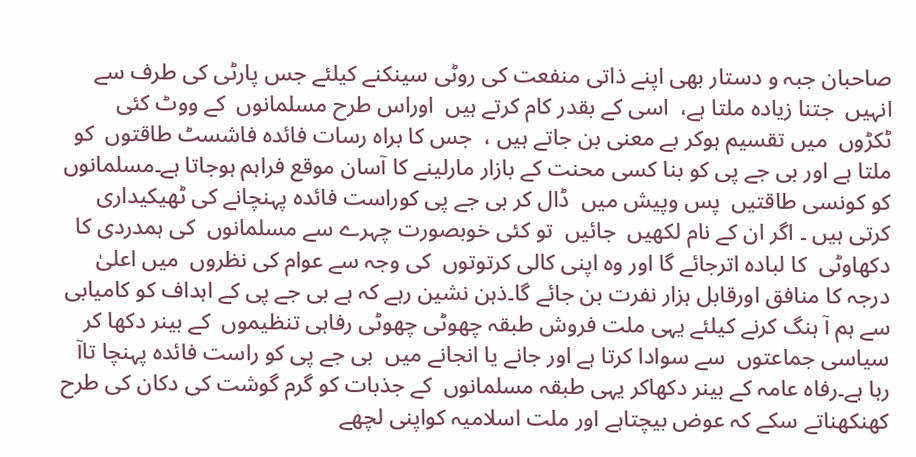صاحبان جبہ و دستار بھی اپنے ذاتی منفعت کی روٹی سینکنے کیلئے جس پارٹی کی طرف سے انہیں  جتنا زیادہ ملتا ہے،  اسی کے بقدر کام کرتے ہیں  اوراس طرح مسلمانوں  کے ووٹ کئی ٹکڑوں  میں تقسیم ہوکر بے معنی بن جاتے ہیں ،  جس کا براہ رسات فائدہ فاشسٹ طاقتوں  کو ملتا ہے اور بی جے پی کو بنا کسی محنت کے بازار مارلینے کا آسان موقع فراہم ہوجاتا ہے۔مسلمانوں  کو کونسی طاقتیں  پس وپیش میں  ڈال کر بی جے پی کوراست فائدہ پہنچانے کی ٹھیکیداری کرتی ہیں ۔ اگر ان کے نام لکھیں  جائیں  تو کئی خوبصورت چہرے سے مسلمانوں  کی ہمدردی کا دکھاوٹی  کا لبادہ اترجائے گا اور وہ اپنی کالی کرتوتوں  کی وجہ سے عوام کی نظروں  میں اعلیٰ درجہ کا منافق اورقابل ہزار نفرت بن جائے گا۔ذہن نشین رہے کہ ہے بی جے پی کے اہداف کو کامیابی سے ہم آ ہنگ کرنے کیلئے یہی ملت فروش طبقہ چھوٹی چھوٹی رفاہی تنظیموں  کے بینر دکھا کر سیاسی جماعتوں  سے سوادا کرتا ہے اور جانے یا انجانے میں  بی جے پی کو راست فائدہ پہنچا تاآ رہا ہے۔رفاہ عامہ کے بینر دکھاکر یہی طبقہ مسلمانوں  کے جذبات کو گرم گوشت کی دکان کی طرح کھنکھناتے سکے کہ عوض بیچتاہے اور ملت اسلامیہ کواپنی لچھے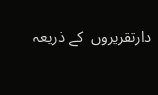دارتقریروں  کے ذریعہ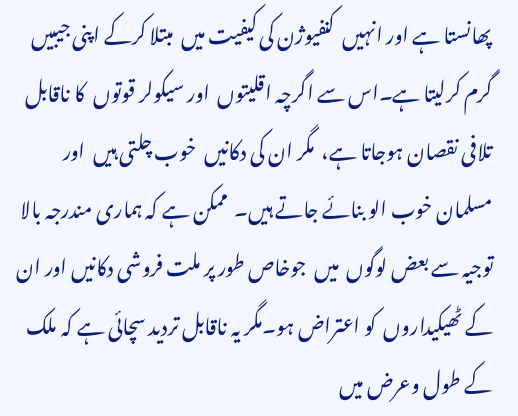پھانستا ہے اور انہیں  کنفیوژن کی کیفیت میں  مبتلا کرکے اپنی جیبیں  گرم کرلیتا ہے۔اس سے اگرچہ اقلیتوں  اور سیکولر قوتوں  کا ناقابل تلافی نقصان ہوجاتا ہے،  مگر ان کی دکانیں  خوب چلتی ہیں  اور مسلمان خوب الو بنائے جاتے ہیں۔  ممکن ہے کہ ہماری مندرجہ بالا توجیہ سے بعض لوگوں  میں  جوخاص طور پر ملت فروشی دکانیں اور ان کے ٹھیکیداروں  کو اعتراض ہو۔مگر یہ ناقابل تردید سچائی ہے کہ ملک کے طول وعرض میں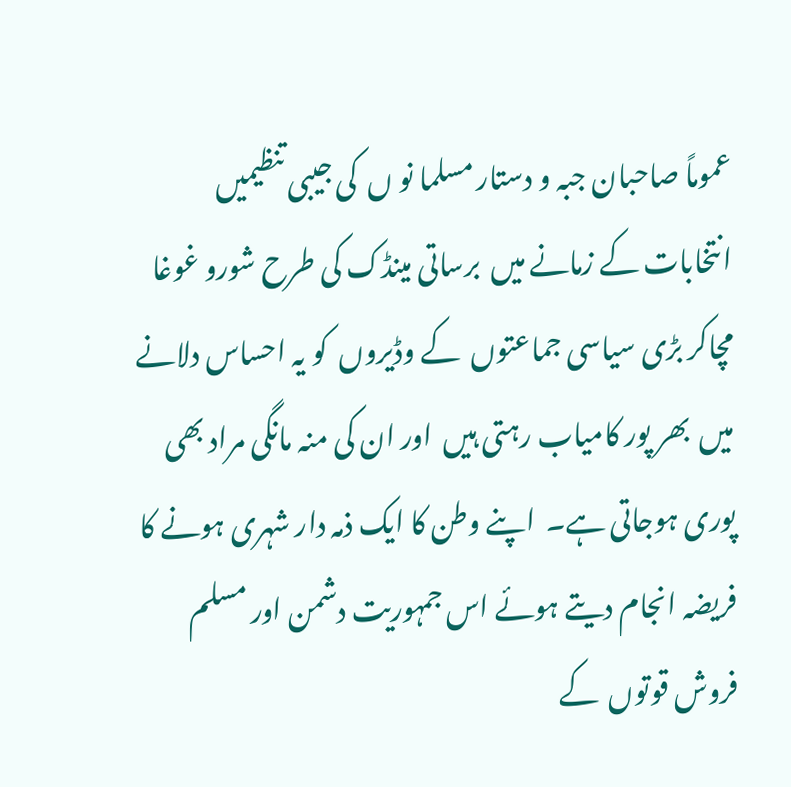عموماً صاحبان جبہ و دستار مسلما نو ں  کی جیبی تنظیمیں  انتخابات کے زمانے میں  برساتی مینڈک کی طرح شورو غوغا مچاکر بڑی سیاسی جماعتوں  کے وڈیروں  کو یہ احساس دلانے میں  بھر پور کامیاب رہتی ہیں  اور ان کی منہ مانگی مراد بھی پوری ہوجاتی ہے۔  اپنے وطن کا ایک ذمہ دار شہری ہونے کا فریضہ انجام دیتے ہوئے اس جمہوریت دشمن اور مسلم فروش قوتوں  کے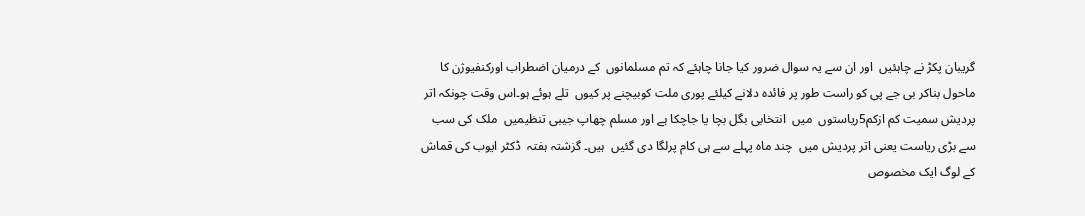گریبان پکڑ نے چاہئیں  اور ان سے یہ سوال ضرور کیا جانا چاہئے کہ تم مسلمانوں  کے درمیان اضطراب اورکنفیوژن کا ماحول بناکر بی جے پی کو راست طور پر فائدہ دلانے کیلئے پوری ملت کوبیچنے پر کیوں  تلے ہوئے ہو۔اس وقت چونکہ اتر پردیش سمیت کم ازکم5ریاستوں  میں  انتخابی بگل بچا یا جاچکا ہے اور مسلم چھاپ جیبی تنظیمیں  ملک کی سب سے بڑی ریاست یعنی اتر پردیش میں  چند ماہ پہلے سے ہی کام پرلگا دی گئیں  ہیں۔ گزشتہ ہفتہ  ڈکٹر ایوب کی قماش کے لوگ ایک مخصوص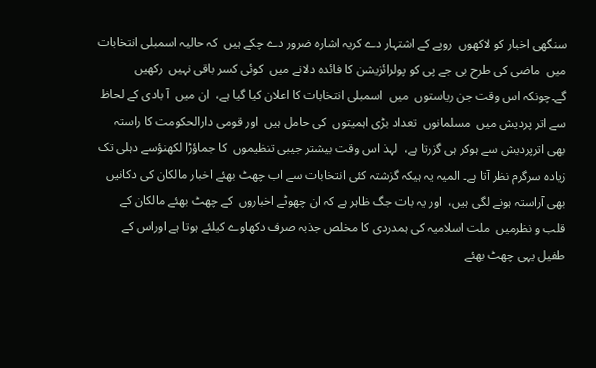سنگھی اخبار کو لاکھوں  روپے کے اشتہار دے کریہ اشارہ ضرور دے چکے ہیں  کہ حالیہ اسمبلی انتخابات میں  ماضی کی طرح بی جے پی کو پولرائزیشن کا فائدہ دلانے میں  کوئی کسر باقی نہیں  رکھیں  گے۔چونکہ اس وقت جن ریاستوں  میں  اسمبلی انتخابات کا اعلان کیا گیا ہے،  ان میں  آ بادی کے لحاظ سے اتر پردیش میں  مسلمانوں  تعداد بڑی اہمیتوں  کی حامل ہیں  اور قومی دارالحکومت کا راستہ بھی اترپردیش سے ہوکر ہی گزرتا ہے،  لہذ اس وقت بیشتر جیبی تنظیموں  کا جماؤڑا لکھنؤسے دہلی تک زیادہ سرگرم نظر آتا ہے۔ المیہ یہ ہیکہ گزشتہ کئی انتخابات سے اب چھٹ بھئے اخبار مالکان کی دکانیں  بھی آراستہ ہونے لگی ہیں،  اور یہ بات جگ ظاہر ہے کہ ان چھوٹے اخباروں  کے چھٹ بھئے مالکان کے قلب و نظرمیں  ملت اسلامیہ کی ہمدردی کا مخلص جذبہ صرف دکھاوے کیلئے ہوتا ہے اوراس کے طفیل یہی چھٹ بھئے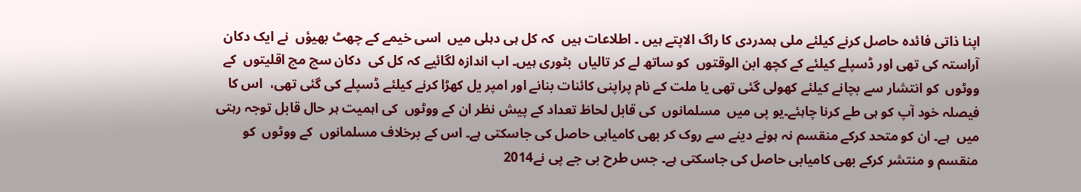اپنا ذاتی فائدہ حاصل کرنے کیلئے ملی ہمدردی کا راگ الاپتے ہیں ۔ اطلاعات ہیں  کہ کل ہی دہلی میں  اسی خیمے کے چھٹ بھیؤں  نے ایک دکان آراستہ کی تھی اور ڈسپلے کیلئے کے کچھ ابن الوقتوں  کو ساتھ لے کر تالیاں  بٹوری ہیں۔ اب اندازہ لگائیے کہ کل کی  دکان سچ مچ اقلیتوں  کے ووٹوں  کو انتشار سے بچانے کیلئے کھولی گئی تھی یا ملت کے نام پراپنی کائنات بنانے اور امپر یل کھڑا کرنے کیلئے ڈسپلے کی گئی تھی،  اس کا فیصلہ خود آپ کو ہی طے کرنا چاہئے۔یو پی میں  مسلمانوں  کی قابل لحاظ تعداد کے پیش نظر ان کے ووٹوں  کی اہمیت ہر حال قابل توجہ رہتی میں  ہے۔ ان کو متحد کرکے منقسم نہ ہونے دینے سے روک کر بھی کامیابی حاصل کی جاسکتی ہے۔ اس کے برخلاف مسلمانوں  کے ووٹوں  کو منقسم و منتشر کرکے بھی کامیابی حاصل کی جاسکتی ہے۔ جس طرح بی جے پی نے2014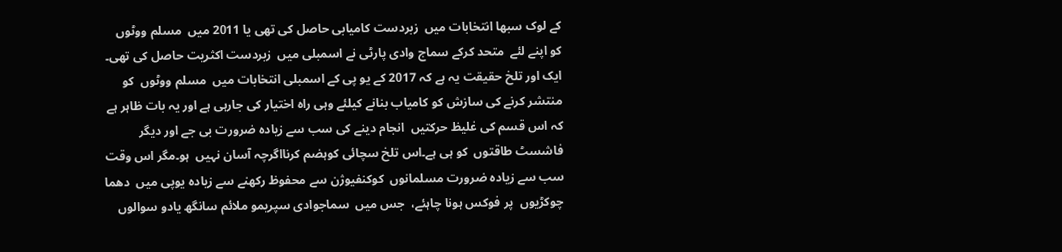کے لوک سبھا انتخابات میں  زبردست کامیابی حاصل کی تھی یا 2011 میں  مسلم ووٹوں  کو اپنے لئے  متحد کرکے سماج وادی پارٹی نے اسمبلی میں  زبردست اکثریت حاصل کی تھی۔  ایک اور تلخ حقیقت یہ ہے کہ 2017 کے یو پی کے اسمبلی انتخابات میں  مسلم ووٹوں  کو منتشر کرنے کی سازش کو کامیاب بنانے کیلئے وہی راہ اختیار کی جارہی ہے اور یہ بات ظاہر ہے کہ اس قسم کی غلیظ حرکتیں  انجام دینے کی سب سے زیادہ ضرورت بی جے اور دیگر فاشسٹ طاقتوں  کو ہی ہے۔اس تلخ سچائی کوہضم کرنااگرچہ آسان نہیں  ہو۔مگر اس وقت سب سے زیادہ ضرورت مسلمانوں  کوکنفیوژن سے محفوظ رکھنے سے زیادہ یوپی میں  دھما چوکڑیوں  پر فوکس ہونا چاہئے،  جس میں  سماجوادی سپریمو ملائم سانگھ یادو سوالوں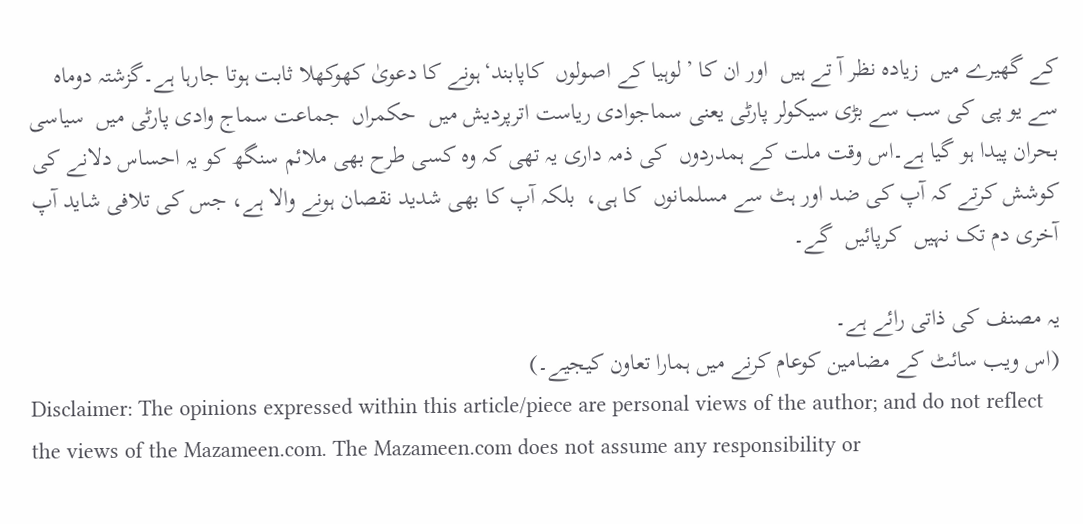کے گھیرے میں  زیادہ نظر آ تے ہیں  اور ان کا ’لوہیا کے اصولوں  کاپابند‘ہونے کا دعویٰ کھوکھلا ثابت ہوتا جارہا ہے۔گزشتہ دوماہ سے یو پی کی سب سے بڑی سیکولر پارٹی یعنی سماجوادی ریاست اترپردیش میں  حکمراں  جماعت سماج وادی پارٹی میں  سیاسی بحران پیدا ہو گیا ہے۔اس وقت ملت کے ہمدردوں  کی ذمہ داری یہ تھی کہ وہ کسی طرح بھی ملائم سنگھ کو یہ احساس دلانے کی کوشش کرتے کہ آپ کی ضد اور ہٹ سے مسلمانوں  کا ہی،  بلکہ آپ کا بھی شدید نقصان ہونے والا ہے، جس کی تلافی شاید آپ آخری دم تک نہیں  کرپائیں  گے۔

یہ مصنف کی ذاتی رائے ہے۔
(اس ویب سائٹ کے مضامین کوعام کرنے میں ہمارا تعاون کیجیے۔)
Disclaimer: The opinions expressed within this article/piece are personal views of the author; and do not reflect the views of the Mazameen.com. The Mazameen.com does not assume any responsibility or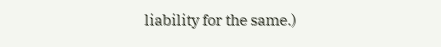liability for the same.)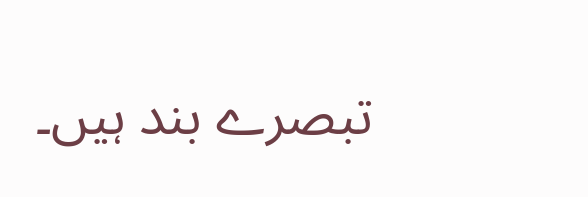تبصرے بند ہیں۔